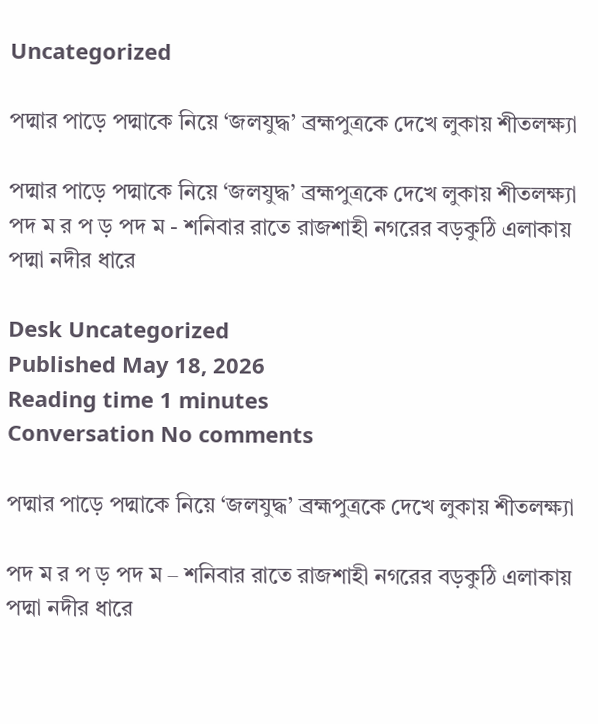Uncategorized

পদ্মার পাড়ে পদ্মাকে নিয়ে ‘জলযুদ্ধ’ ব্রহ্মপুত্রকে দেখে লুকায় শীতলক্ষ্যা

পদ্মার পাড়ে পদ্মাকে নিয়ে ‘জলযুদ্ধ’ ব্রহ্মপুত্রকে দেখে লুকায় শীতলক্ষ্যা পদ ম র প ড় পদ ম - শনিবার রাতে রাজশাহী নগরের বড়কুঠি এলাকায় পদ্মা নদীর ধারে

Desk Uncategorized
Published May 18, 2026
Reading time 1 minutes
Conversation No comments

পদ্মার পাড়ে পদ্মাকে নিয়ে ‘জলযুদ্ধ’ ব্রহ্মপুত্রকে দেখে লুকায় শীতলক্ষ্যা

পদ ম র প ড় পদ ম – শনিবার রাতে রাজশাহী নগরের বড়কুঠি এলাকায় পদ্মা নদীর ধারে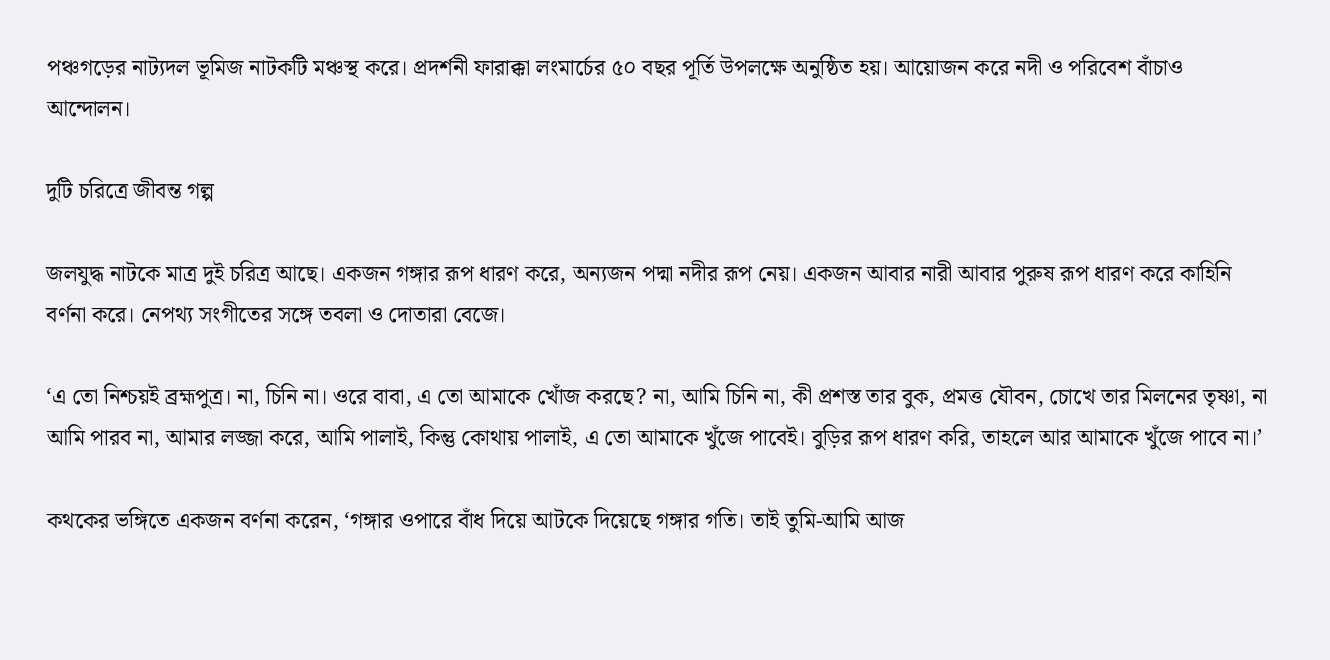পঞ্চগড়ের নাট্যদল ভূমিজ নাটকটি মঞ্চস্থ করে। প্রদর্শনী ফারাক্কা লংমার্চের ৫০ বছর পূর্তি উপলক্ষে অনুষ্ঠিত হয়। আয়োজন করে নদী ও পরিবেশ বাঁচাও আন্দোলন।

দুটি চরিত্রে জীবন্ত গল্প

জলযুদ্ধ নাটকে মাত্র দুই চরিত্র আছে। একজন গঙ্গার রূপ ধারণ করে, অন্যজন পদ্মা নদীর রূপ নেয়। একজন আবার নারী আবার পুরুষ রূপ ধারণ করে কাহিনি বর্ণনা করে। নেপথ্য সংগীতের সঙ্গে তবলা ও দোতারা বেজে।

‘এ তো নিশ্চয়ই ব্রহ্মপুত্র। না, চিনি না। ওরে বাবা, এ তো আমাকে খোঁজ করছে? না, আমি চিনি না, কী প্রশস্ত তার বুক, প্রমত্ত যৌবন, চোখে তার মিলনের তৃষ্ণা, না আমি পারব না, আমার লজ্জা করে, আমি পালাই, কিন্তু কোথায় পালাই, এ তো আমাকে খুঁজে পাবেই। বুড়ির রূপ ধারণ করি, তাহলে আর আমাকে খুঁজে পাবে না।’

কথকের ভঙ্গিতে একজন বর্ণনা করেন, ‘গঙ্গার ওপারে বাঁধ দিয়ে আটকে দিয়েছে গঙ্গার গতি। তাই তুমি-আমি আজ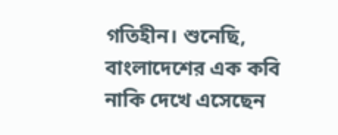গতিহীন। শুনেছি, বাংলাদেশের এক কবি নাকি দেখে এসেছেন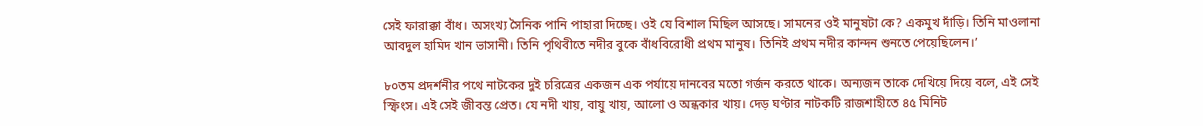সেই ফারাক্কা বাঁধ। অসংখ্য সৈনিক পানি পাহারা দিচ্ছে। ওই যে বিশাল মিছিল আসছে। সামনের ওই মানুষটা কে? একমুখ দাঁড়ি। তিনি মাওলানা আবদুল হামিদ খান ভাসানী। তিনি পৃথিবীতে নদীর বুকে বাঁধবিরোধী প্রথম মানুষ। তিনিই প্রথম নদীর কান্দন শুনতে পেয়েছিলেন।’

৮০তম প্রদর্শনীর পথে নাটকের দুই চরিত্রের একজন এক পর্যায়ে দানবের মতো গর্জন করতে থাকে। অন্যজন তাকে দেখিয়ে দিয়ে বলে, এই সেই স্ফিংস। এই সেই জীবন্ত প্রেত। যে নদী খায়, বায়ু খায়, আলো ও অন্ধকার খায়। দেড় ঘণ্টার নাটকটি রাজশাহীতে ৪৫ মিনিট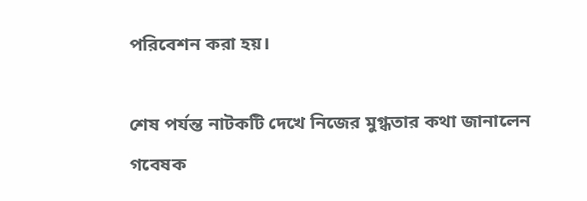পরিবেশন করা হয়।

শেষ পর্যন্ত নাটকটি দেখে নিজের মুগ্ধতার কথা জানালেন গবেষক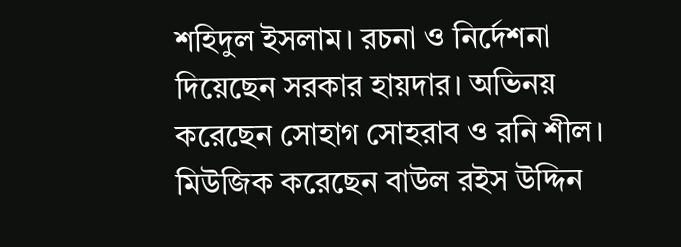শহিদুল ইসলাম। রচনা ও নির্দেশনা দিয়েছেন সরকার হায়দার। অভিনয় করেছেন সোহাগ সোহরাব ও রনি শীল। মিউজিক করেছেন বাউল রইস উদ্দিন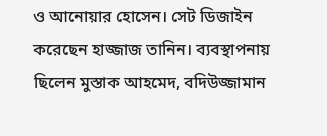ও আনোয়ার হোসেন। সেট ডিজাইন করেছেন হাজ্জাজ তানিন। ব্যবস্থাপনায় ছিলেন মুস্তাক আহমেদ, বদিউজ্জামান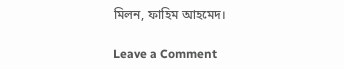মিলন, ফাহিম আহমেদ।

Leave a Comment